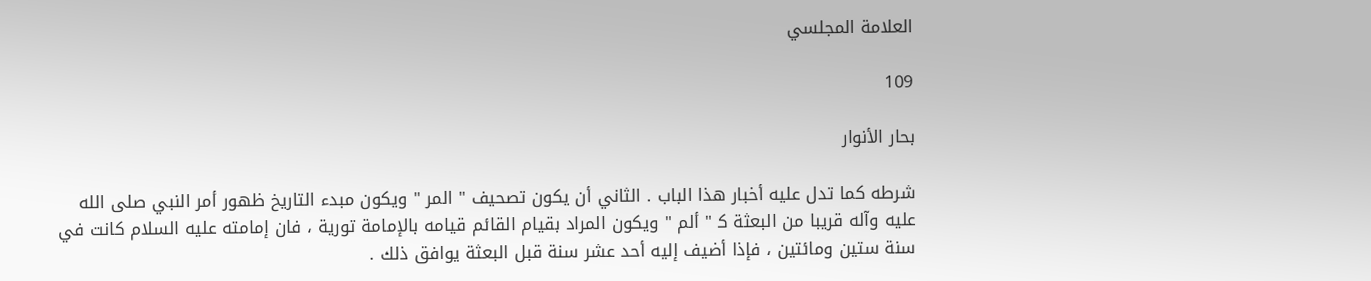العلامة المجلسي

109

بحار الأنوار

شرطه كما تدل عليه أخبار هذا الباب . الثاني أن يكون تصحيف " المر " ويكون مبدء التاريخ ظهور أمر النبي صلى الله عليه وآله قريبا من البعثة ك‍ " ألم " ويكون المراد بقيام القائم قيامه بالإمامة تورية ، فان إمامته عليه السلام كانت في سنة ستين ومائتين ، فإذا أضيف إليه أحد عشر سنة قبل البعثة يوافق ذلك .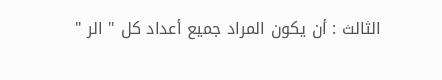الثالث : أن يكون المراد جميع أعداد كل " الر "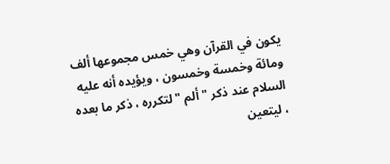يكون في القرآن وهي خمس مجموعها ألف ومائة وخمسة وخمسون ، ويؤيده أنه عليه السلام عند ذكر " ألم " لتكرره ، ذكر ما بعده ، ليتعين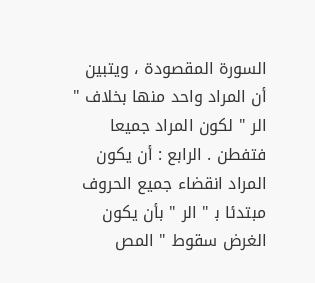السورة المقصودة ، ويتبين أن المراد واحد منها بخلاف " الر " لكون المراد جميعا فتفطن . الرابع : أن يكون المراد انقضاء جميع الحروف مبتدئا ب‍ " الر " بأن يكون الغرض سقوط " المص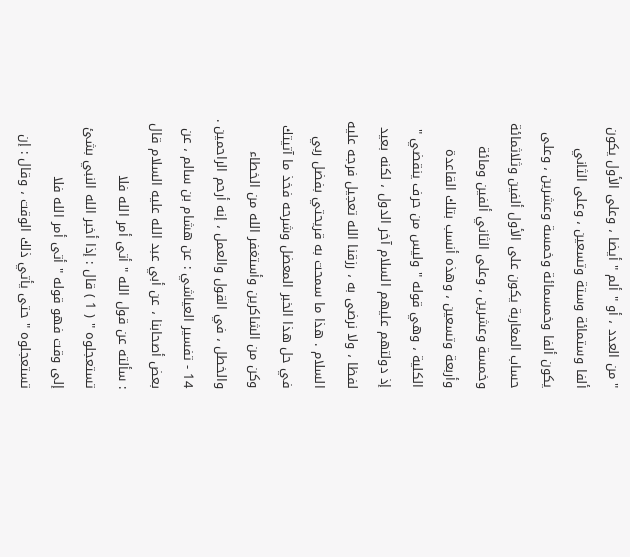" من العدد ، أو " ألم " أيضا ، وعلى الأول يكون ألفا وستمائة وستة وتسعين ، وعلى الثاني يكون ألفا وخمسمائة وخمسة وعشرين ، وعلى حساب المغاربة يكون على الأول ألفين وثلاثمائة وخمسة وعشرين ، وعلى الثاني ألفين ومائة وأربعة وتسعين ، وهذه أنسب بتلك القاعدة الكلية ، وهي قوله " وليس من حرف ينقضي " إذ دولتهم عليهم السلام آخر الدول ، لكنه بعيد لفظا ، ولا نرضى به ، رزقنا الله تعجيل فرجه عليه السلام . هذا ما سمحت به قريحتي بفضل ربي في حل هذا الخبر المعضل وشرحه فخذ ما آتيتك وكن من الشاكرين وأستغفر الله من الخطاء والخطل ، في القول والعمل ، إنه أرحم الراحمين . 14 - تفسير العياشي : عن هشام بن سالم ، عن بعض أصحابنا ، عن أبي عبد الله عليه السلام قال : سألته عن قول الله " أتى أمر الله فلا تستعجلوه " ( 1 ) قال : إذا أخبر الله النبي بشئ إلى وقت فهو قوله " أتى أمر الله فلا تستعجلوه " حتى يأتي ذلك الوقت ، وقال : إن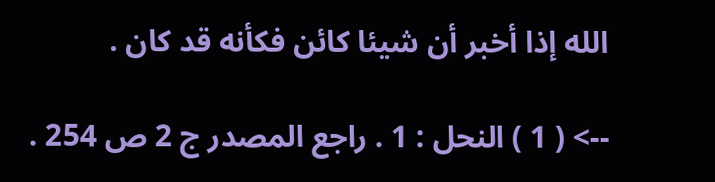الله إذا أخبر أن شيئا كائن فكأنه قد كان .

--> ( 1 ) النحل : 1 . راجع المصدر ج 2 ص 254 .